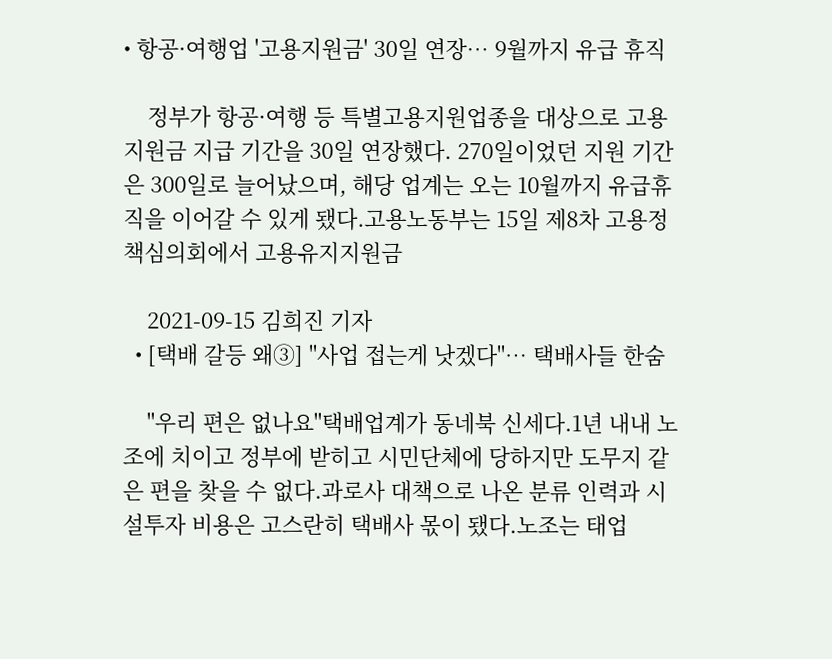• 항공·여행업 '고용지원금' 30일 연장… 9월까지 유급 휴직

    정부가 항공·여행 등 특별고용지원업종을 대상으로 고용지원금 지급 기간을 30일 연장했다. 270일이었던 지원 기간은 300일로 늘어났으며, 해당 업계는 오는 10월까지 유급휴직을 이어갈 수 있게 됐다.고용노동부는 15일 제8차 고용정책심의회에서 고용유지지원금

    2021-09-15 김희진 기자
  • [택배 갈등 왜③] "사업 접는게 낫겠다"… 택배사들 한숨

    "우리 편은 없나요"택배업계가 동네북 신세다.1년 내내 노조에 치이고 정부에 받히고 시민단체에 당하지만 도무지 같은 편을 찾을 수 없다.과로사 대책으로 나온 분류 인력과 시설투자 비용은 고스란히 택배사 몫이 됐다.노조는 태업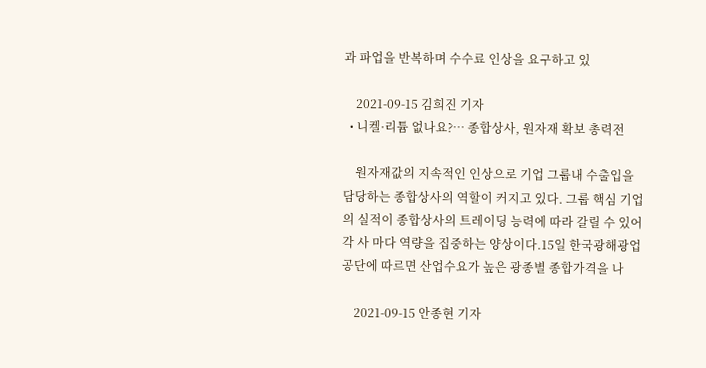과 파업을 반복하며 수수료 인상을 요구하고 있

    2021-09-15 김희진 기자
  • 니켈·리튬 없나요?… 종합상사, 원자재 확보 총력전

    원자재값의 지속적인 인상으로 기업 그룹내 수출입을 담당하는 종합상사의 역할이 커지고 있다. 그룹 핵심 기업의 실적이 종합상사의 트레이딩 능력에 따라 갈릴 수 있어 각 사 마다 역량을 집중하는 양상이다.15일 한국광해광업공단에 따르면 산업수요가 높은 광종별 종합가격을 나

    2021-09-15 안종현 기자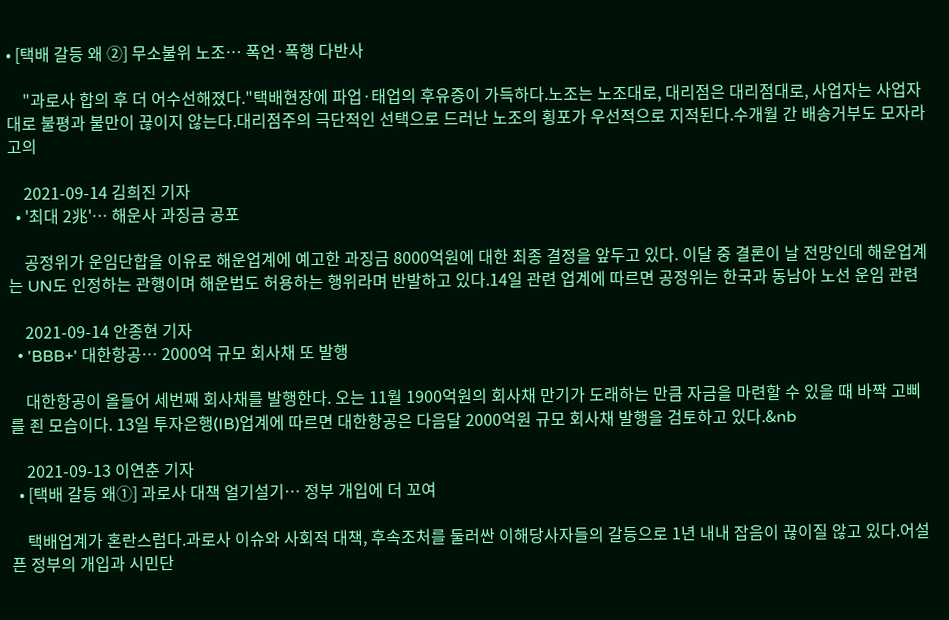• [택배 갈등 왜 ②] 무소불위 노조… 폭언·폭행 다반사

    "과로사 합의 후 더 어수선해졌다."택배현장에 파업·태업의 후유증이 가득하다.노조는 노조대로, 대리점은 대리점대로, 사업자는 사업자대로 불평과 불만이 끊이지 않는다.대리점주의 극단적인 선택으로 드러난 노조의 횡포가 우선적으로 지적된다.수개월 간 배송거부도 모자라 고의

    2021-09-14 김희진 기자
  • '최대 2兆'… 해운사 과징금 공포

    공정위가 운임단합을 이유로 해운업계에 예고한 과징금 8000억원에 대한 최종 결정을 앞두고 있다. 이달 중 결론이 날 전망인데 해운업계는 UN도 인정하는 관행이며 해운법도 허용하는 행위라며 반발하고 있다.14일 관련 업계에 따르면 공정위는 한국과 동남아 노선 운임 관련

    2021-09-14 안종현 기자
  • 'BBB+' 대한항공… 2000억 규모 회사채 또 발행

    대한항공이 올들어 세번째 회사채를 발행한다. 오는 11월 1900억원의 회사채 만기가 도래하는 만큼 자금을 마련할 수 있을 때 바짝 고삐를 죈 모습이다. 13일 투자은행(IB)업계에 따르면 대한항공은 다음달 2000억원 규모 회사채 발행을 검토하고 있다.&nb

    2021-09-13 이연춘 기자
  • [택배 갈등 왜①] 과로사 대책 얼기설기… 정부 개입에 더 꼬여

    택배업계가 혼란스럽다.과로사 이슈와 사회적 대책, 후속조처를 둘러싼 이해당사자들의 갈등으로 1년 내내 잡음이 끊이질 않고 있다.어설픈 정부의 개입과 시민단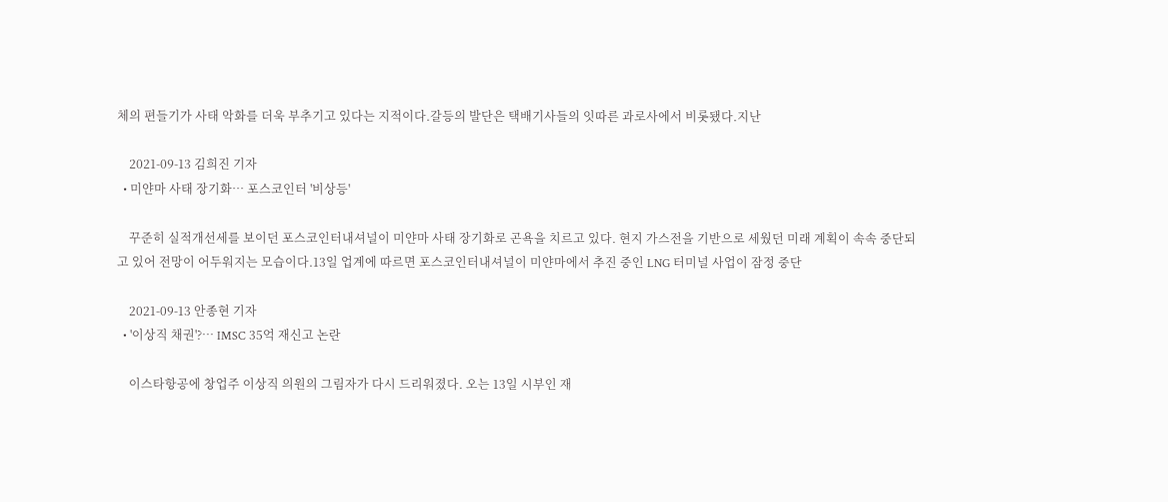체의 편들기가 사태 악화를 더욱 부추기고 있다는 지적이다.갈등의 발단은 택배기사들의 잇따른 과로사에서 비롯됐다.지난

    2021-09-13 김희진 기자
  • 미얀마 사태 장기화… 포스코인터 '비상등'

    꾸준히 실적개선세를 보이던 포스코인터내셔널이 미얀마 사태 장기화로 곤욕을 치르고 있다. 현지 가스전을 기반으로 세웠던 미래 계획이 속속 중단되고 있어 전망이 어두워지는 모습이다.13일 업계에 따르면 포스코인터내셔널이 미얀마에서 추진 중인 LNG 터미널 사업이 잠정 중단

    2021-09-13 안종현 기자
  • '이상직 채권'?… IMSC 35억 재신고 논란

    이스타항공에 창업주 이상직 의원의 그림자가 다시 드리워졌다. 오는 13일 시부인 재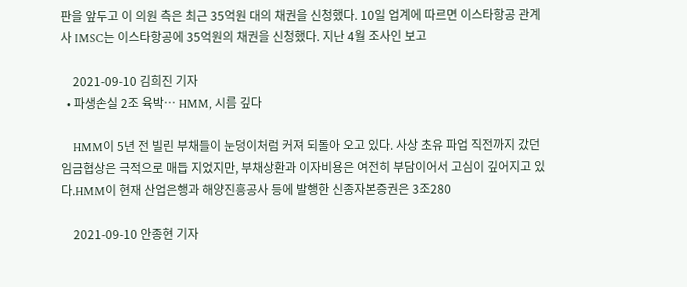판을 앞두고 이 의원 측은 최근 35억원 대의 채권을 신청했다. 10일 업계에 따르면 이스타항공 관계사 IMSC는 이스타항공에 35억원의 채권을 신청했다. 지난 4월 조사인 보고

    2021-09-10 김희진 기자
  • 파생손실 2조 육박… HMM, 시름 깊다

    HMM이 5년 전 빌린 부채들이 눈덩이처럼 커져 되돌아 오고 있다. 사상 초유 파업 직전까지 갔던 임금협상은 극적으로 매듭 지었지만, 부채상환과 이자비용은 여전히 부담이어서 고심이 깊어지고 있다.HMM이 현재 산업은행과 해양진흥공사 등에 발행한 신종자본증권은 3조280

    2021-09-10 안종현 기자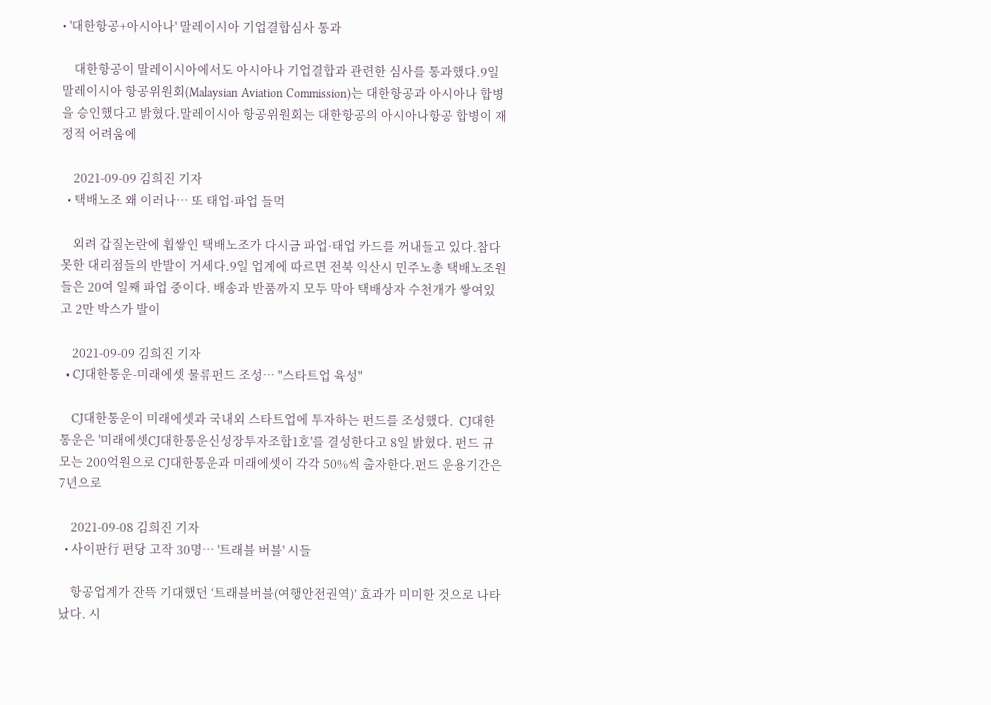• '대한항공+아시아나' 말레이시아 기업결합심사 통과

    대한항공이 말레이시아에서도 아시아나 기업결합과 관련한 심사를 통과했다.9일 말레이시아 항공위원회(Malaysian Aviation Commission)는 대한항공과 아시아나 합병을 승인했다고 밝혔다.말레이시아 항공위원회는 대한항공의 아시아나항공 합병이 재정적 어려움에

    2021-09-09 김희진 기자
  • 택배노조 왜 이러나… 또 태업·파업 들먹

    외려 갑질논란에 휩쌓인 택배노조가 다시금 파업·태업 카드를 꺼내들고 있다.참다못한 대리점들의 반발이 거세다.9일 업계에 따르면 전북 익산시 민주노총 택배노조원들은 20여 일째 파업 중이다. 배송과 반품까지 모두 막아 택배상자 수천개가 쌓여있고 2만 박스가 발이

    2021-09-09 김희진 기자
  • CJ대한통운-미래에셋 물류펀드 조성… "스타트업 육성"

    CJ대한통운이 미래에셋과 국내외 스타트업에 투자하는 펀드를 조성했다.  CJ대한통운은 '미래에셋CJ대한통운신성장투자조합1호'를 결성한다고 8일 밝혔다. 펀드 규모는 200억원으로 CJ대한통운과 미래에셋이 각각 50%씩 출자한다.펀드 운용기간은 7년으로

    2021-09-08 김희진 기자
  • 사이판行 편당 고작 30명… '트래블 버블' 시들

    항공업계가 잔뜩 기대했던 ‘트래블버블(여행안전권역)’ 효과가 미미한 것으로 나타났다. 시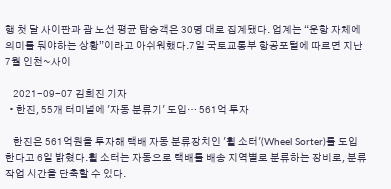행 첫 달 사이판과 괌 노선 평균 탑승객은 30명 대로 집계됐다. 업계는 “운항 자체에 의미를 둬야하는 상황”이라고 아쉬워했다.7일 국토교통부 항공포털에 따르면 지난 7월 인천~사이

    2021-09-07 김희진 기자
  • 한진, 55개 터미널에 '자동 분류기' 도입… 561억 투자

    한진은 561억원을 투자해 택배 자동 분류장치인 '휠 소터'(Wheel Sorter)를 도입한다고 6일 밝혔다.휠 소터는 자동으로 택배를 배송 지역별로 분류하는 장비로, 분류작업 시간을 단축할 수 있다.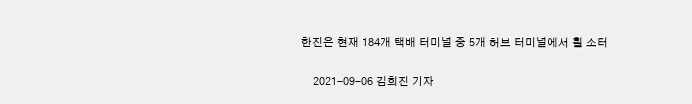한진은 현재 184개 택배 터미널 중 5개 허브 터미널에서 휠 소터

    2021-09-06 김희진 기자